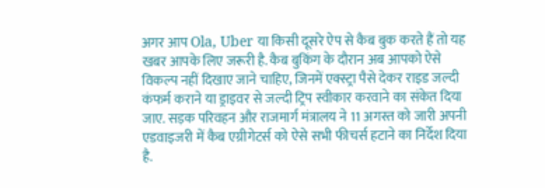अगर आप Ola, Uber या किसी दूसरे ऐप से कैब बुक करते हैं तो यह खबर आपके लिए जरूरी है. कैब बुकिंग के दौरान अब आपको ऐसे विकल्प नहीं दिखाए जाने चाहिए, जिनमें एक्स्ट्रा पैसे देकर राइड जल्दी कंफर्म कराने या ड्राइवर से जल्दी ट्रिप स्वीकार करवाने का संकेत दिया जाए. सड़क परिवहन और राजमार्ग मंत्रालय ने 11 अगस्त को जारी अपनी एडवाइजरी में कैब एग्रीगेटर्स को ऐसे सभी फीचर्स हटाने का निर्देश दिया है.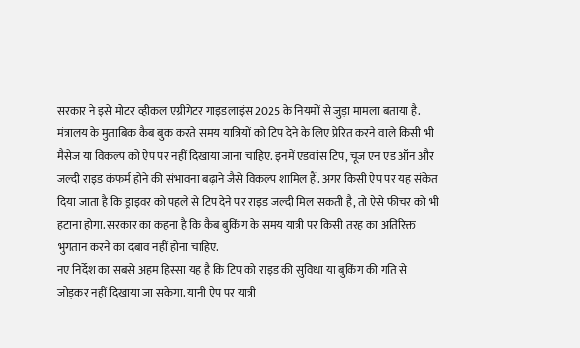सरकार ने इसे मोटर व्हीकल एग्रीगेटर गाइडलाइंस 2025 के नियमों से जुड़ा मामला बताया है.
मंत्रालय के मुताबिक कैब बुक करते समय यात्रियों को टिप देने के लिए प्रेरित करने वाले किसी भी मैसेज या विकल्प को ऐप पर नहीं दिखाया जाना चाहिए. इनमें एडवांस टिप, चूज एन एड ऑन और जल्दी राइड कंफर्म होने की संभावना बढ़ाने जैसे विकल्प शामिल हैं. अगर किसी ऐप पर यह संकेत दिया जाता है कि ड्राइवर को पहले से टिप देने पर राइड जल्दी मिल सकती है, तो ऐसे फीचर को भी हटाना होगा. सरकार का कहना है कि कैब बुकिंग के समय यात्री पर किसी तरह का अतिरिक्त भुगतान करने का दबाव नहीं होना चाहिए.
नए निर्देश का सबसे अहम हिस्सा यह है कि टिप को राइड की सुविधा या बुकिंग की गति से जोड़कर नहीं दिखाया जा सकेगा. यानी ऐप पर यात्री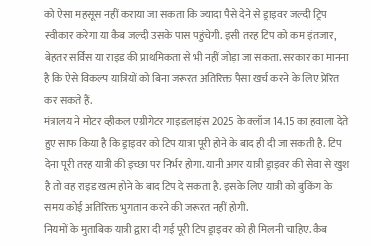को ऐसा महसूस नहीं कराया जा सकता कि ज्यादा पैसे देने से ड्राइवर जल्दी ट्रिप स्वीकार करेगा या कैब जल्दी उसके पास पहुंचेगी. इसी तरह टिप को कम इंतजार, बेहतर सर्विस या राइड की प्राथमिकता से भी नहीं जोड़ा जा सकता. सरकार का मानना है कि ऐसे विकल्प यात्रियों को बिना जरूरत अतिरिक्त पैसा खर्च करने के लिए प्रेरित कर सकते हैं.
मंत्रालय ने मोटर व्हीकल एग्रीगेटर गाइडलाइंस 2025 के क्लॉज 14.15 का हवाला देते हुए साफ किया है कि ड्राइवर को टिप यात्रा पूरी होने के बाद ही दी जा सकती है. टिप देना पूरी तरह यात्री की इच्छा पर निर्भर होगा. यानी अगर यात्री ड्राइवर की सेवा से खुश है तो वह राइड खत्म होने के बाद टिप दे सकता है. इसके लिए यात्री को बुकिंग के समय कोई अतिरिक्त भुगतान करने की जरूरत नहीं होगी.
नियमों के मुताबिक यात्री द्वारा दी गई पूरी टिप ड्राइवर को ही मिलनी चाहिए. कैब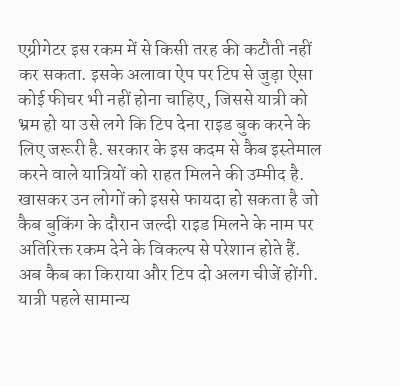एग्रीगेटर इस रकम में से किसी तरह की कटौती नहीं कर सकता. इसके अलावा ऐप पर टिप से जुड़ा ऐसा कोई फीचर भी नहीं होना चाहिए, जिससे यात्री को भ्रम हो या उसे लगे कि टिप देना राइड बुक करने के लिए जरूरी है. सरकार के इस कदम से कैब इस्तेमाल करने वाले यात्रियों को राहत मिलने की उम्मीद है. खासकर उन लोगों को इससे फायदा हो सकता है जो कैब बुकिंग के दौरान जल्दी राइड मिलने के नाम पर अतिरिक्त रकम देने के विकल्प से परेशान होते हैं.
अब कैब का किराया और टिप दो अलग चीजें होंगी. यात्री पहले सामान्य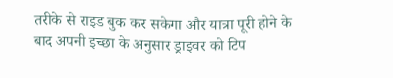तरीके से राइड बुक कर सकेगा और यात्रा पूरी होने के बाद अपनी इच्छा के अनुसार ड्राइवर को टिप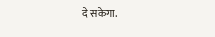दे सकेगा.